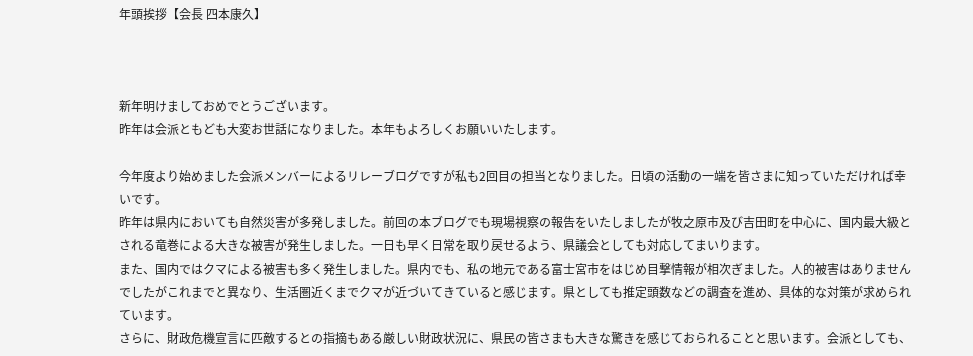年頭挨拶【会長 四本康久】



新年明けましておめでとうございます。
昨年は会派ともども大変お世話になりました。本年もよろしくお願いいたします。

今年度より始めました会派メンバーによるリレーブログですが私も2回目の担当となりました。日頃の活動の一端を皆さまに知っていただければ幸いです。
昨年は県内においても自然災害が多発しました。前回の本ブログでも現場視察の報告をいたしましたが牧之原市及び吉田町を中心に、国内最大級とされる竜巻による大きな被害が発生しました。一日も早く日常を取り戻せるよう、県議会としても対応してまいります。
また、国内ではクマによる被害も多く発生しました。県内でも、私の地元である富士宮市をはじめ目撃情報が相次ぎました。人的被害はありませんでしたがこれまでと異なり、生活圏近くまでクマが近づいてきていると感じます。県としても推定頭数などの調査を進め、具体的な対策が求められています。
さらに、財政危機宣言に匹敵するとの指摘もある厳しい財政状況に、県民の皆さまも大きな驚きを感じておられることと思います。会派としても、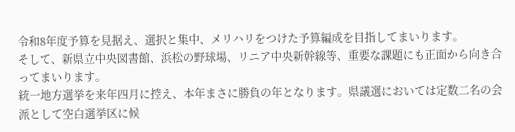令和8年度予算を見据え、選択と集中、メリハリをつけた予算編成を目指してまいります。
そして、新県立中央図書館、浜松の野球場、リニア中央新幹線等、重要な課題にも正面から向き合ってまいります。
統一地方選挙を来年四月に控え、本年まさに勝負の年となります。県議選においては定数二名の会派として空白選挙区に候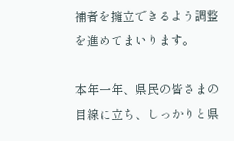補者を擁立できるよう調整を進めてまいります。

本年一年、県民の皆さまの目線に立ち、しっかりと県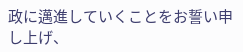政に邁進していくことをお誓い申し上げ、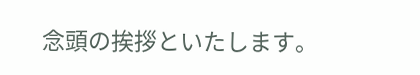念頭の挨拶といたします。